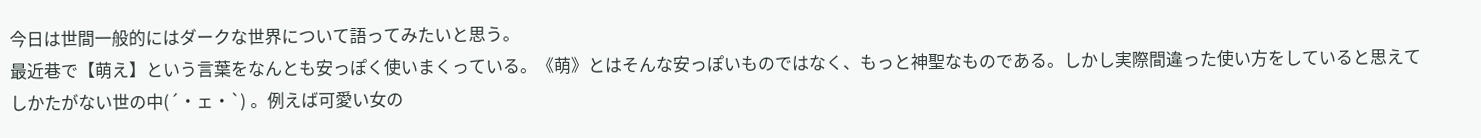今日は世間一般的にはダークな世界について語ってみたいと思う。
最近巷で【萌え】という言葉をなんとも安っぽく使いまくっている。《萌》とはそんな安っぽいものではなく、もっと神聖なものである。しかし実際間違った使い方をしていると思えてしかたがない世の中(´・ェ・`) 。例えば可愛い女の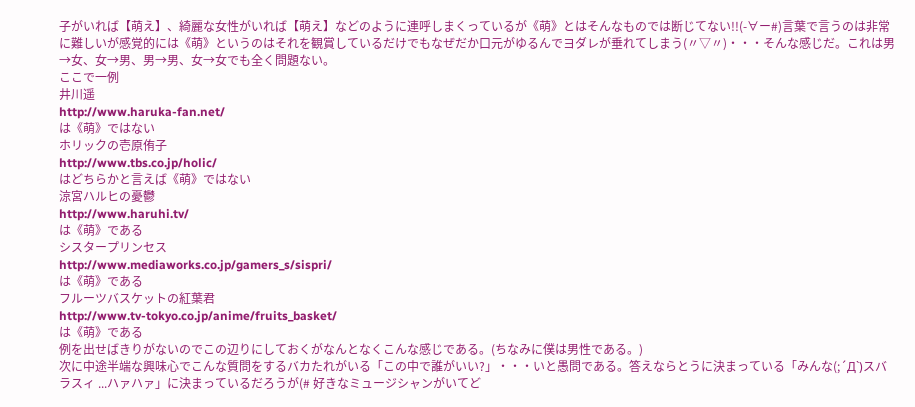子がいれば【萌え】、綺麗な女性がいれば【萌え】などのように連呼しまくっているが《萌》とはそんなものでは断じてない!!(-∀ー#)言葉で言うのは非常に難しいが感覚的には《萌》というのはそれを観賞しているだけでもなぜだか口元がゆるんでヨダレが垂れてしまう(〃▽〃)・・・そんな感じだ。これは男→女、女→男、男→男、女→女でも全く問題ない。
ここで一例
井川遥
http://www.haruka-fan.net/
は《萌》ではない
ホリックの壱原侑子
http://www.tbs.co.jp/holic/
はどちらかと言えば《萌》ではない
涼宮ハルヒの憂鬱
http://www.haruhi.tv/
は《萌》である
シスタープリンセス
http://www.mediaworks.co.jp/gamers_s/sispri/
は《萌》である
フルーツバスケットの紅葉君
http://www.tv-tokyo.co.jp/anime/fruits_basket/
は《萌》である
例を出せばきりがないのでこの辺りにしておくがなんとなくこんな感じである。(ちなみに僕は男性である。)
次に中途半端な興味心でこんな質問をするバカたれがいる「この中で誰がいい?」・・・いと愚問である。答えならとうに決まっている「みんな(;´Д`)スバラスィ ...ハァハァ」に決まっているだろうが(# 好きなミュージシャンがいてど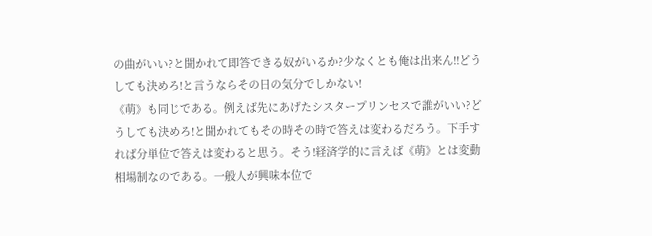の曲がいい?と聞かれて即答できる奴がいるか?少なくとも俺は出来ん!!どうしても決めろ!と言うならその日の気分でしかない!
《萌》も同じである。例えば先にあげたシスタープリンセスで誰がいい?どうしても決めろ!と聞かれてもその時その時で答えは変わるだろう。下手すれば分単位で答えは変わると思う。そう!経済学的に言えば《萌》とは変動相場制なのである。一般人が興味本位で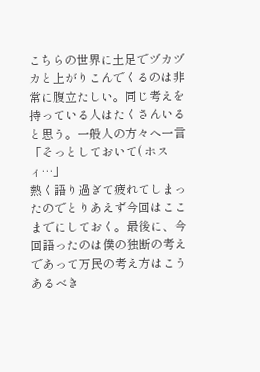こちらの世界に土足でヅカヅカと上がりこんでくるのは非常に腹立たしい。同じ考えを持っている人はたくさんいると思う。一般人の方々へ一言「そっとしておいて( ホスィ…」
熱く語り過ぎて疲れてしまったのでとりあえず今回はここまでにしておく。最後に、今回語ったのは僕の独断の考えであって万民の考え方はこうあるべき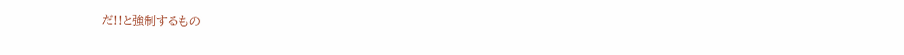だ!!と強制するもの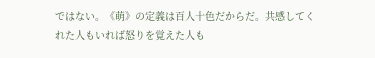ではない。《萌》の定義は百人十色だからだ。共感してくれた人もいれば怒りを覚えた人も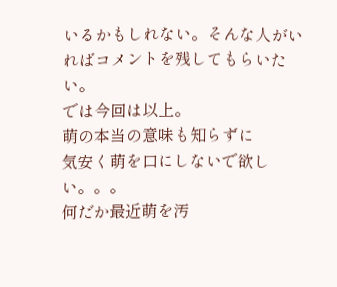いるかもしれない。そんな人がいればコメントを残してもらいたい。
では今回は以上。
萌の本当の意味も知らずに
気安く萌を口にしないで欲しい。。。
何だか最近萌を汚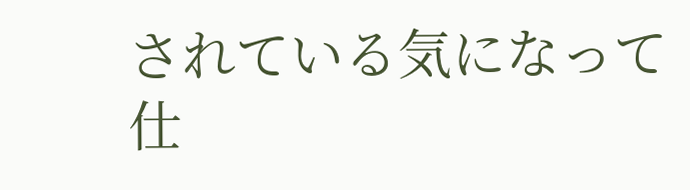されている気になって
仕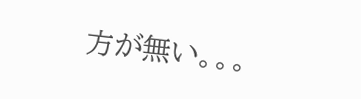方が無い。。。